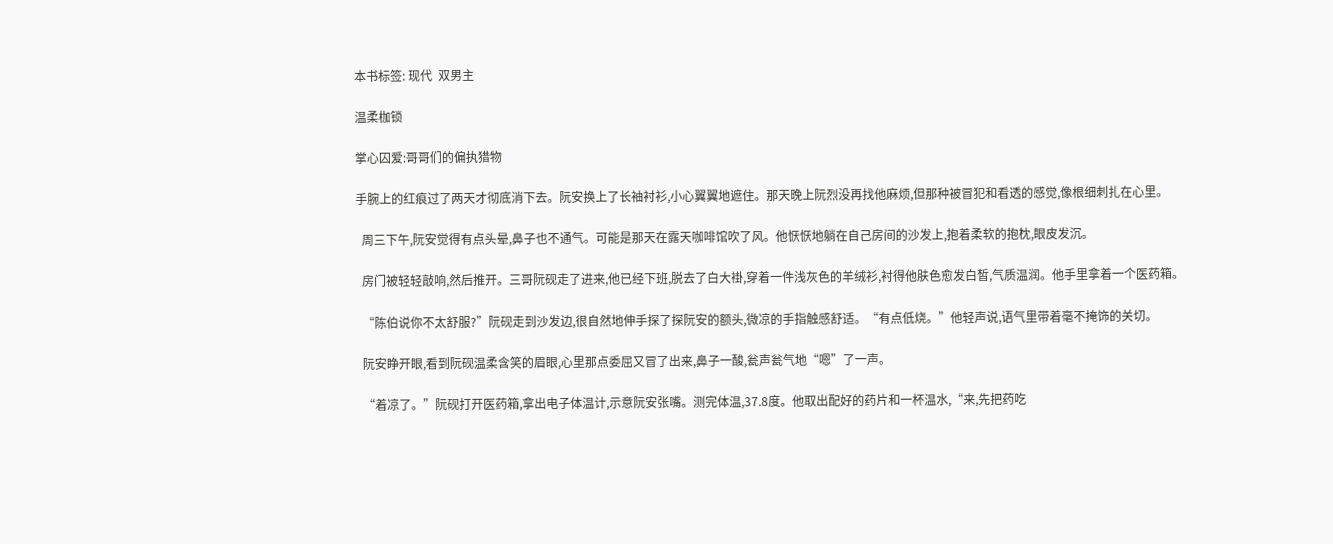本书标签: 现代  双男主

温柔枷锁

掌心囚爱:哥哥们的偏执猎物

手腕上的红痕过了两天才彻底消下去。阮安换上了长袖衬衫,小心翼翼地遮住。那天晚上阮烈没再找他麻烦,但那种被冒犯和看透的感觉,像根细刺扎在心里。

  周三下午,阮安觉得有点头晕,鼻子也不通气。可能是那天在露天咖啡馆吹了风。他恹恹地躺在自己房间的沙发上,抱着柔软的抱枕,眼皮发沉。

  房门被轻轻敲响,然后推开。三哥阮砚走了进来,他已经下班,脱去了白大褂,穿着一件浅灰色的羊绒衫,衬得他肤色愈发白皙,气质温润。他手里拿着一个医药箱。

  “陈伯说你不太舒服?”阮砚走到沙发边,很自然地伸手探了探阮安的额头,微凉的手指触感舒适。“有点低烧。”他轻声说,语气里带着毫不掩饰的关切。

  阮安睁开眼,看到阮砚温柔含笑的眉眼,心里那点委屈又冒了出来,鼻子一酸,瓮声瓮气地“嗯”了一声。

  “着凉了。”阮砚打开医药箱,拿出电子体温计,示意阮安张嘴。测完体温,37.8度。他取出配好的药片和一杯温水,“来,先把药吃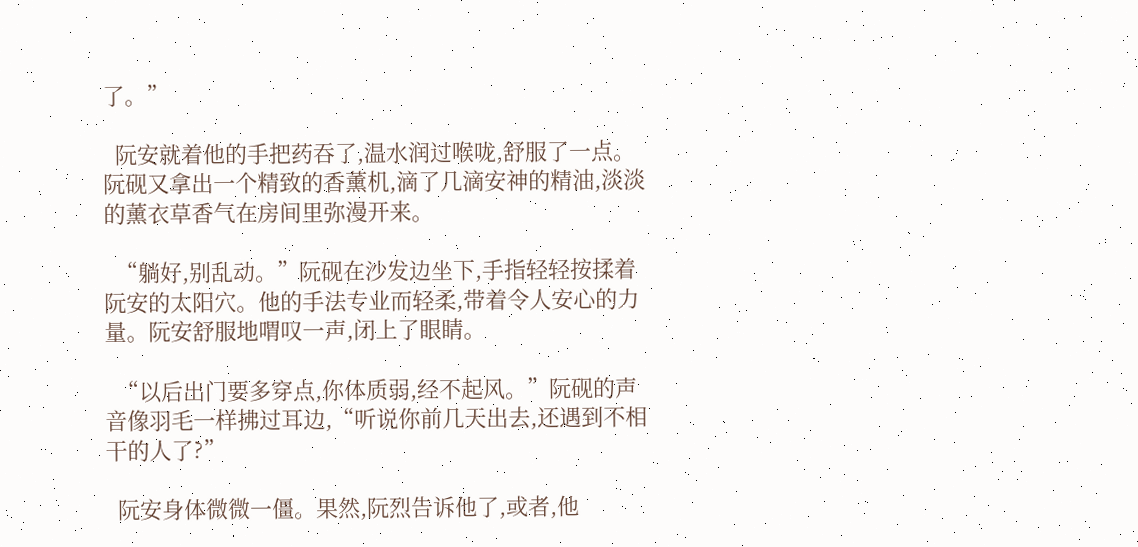了。”

  阮安就着他的手把药吞了,温水润过喉咙,舒服了一点。阮砚又拿出一个精致的香薰机,滴了几滴安神的精油,淡淡的薰衣草香气在房间里弥漫开来。

  “躺好,别乱动。”阮砚在沙发边坐下,手指轻轻按揉着阮安的太阳穴。他的手法专业而轻柔,带着令人安心的力量。阮安舒服地喟叹一声,闭上了眼睛。

  “以后出门要多穿点,你体质弱,经不起风。”阮砚的声音像羽毛一样拂过耳边,“听说你前几天出去,还遇到不相干的人了?”

  阮安身体微微一僵。果然,阮烈告诉他了,或者,他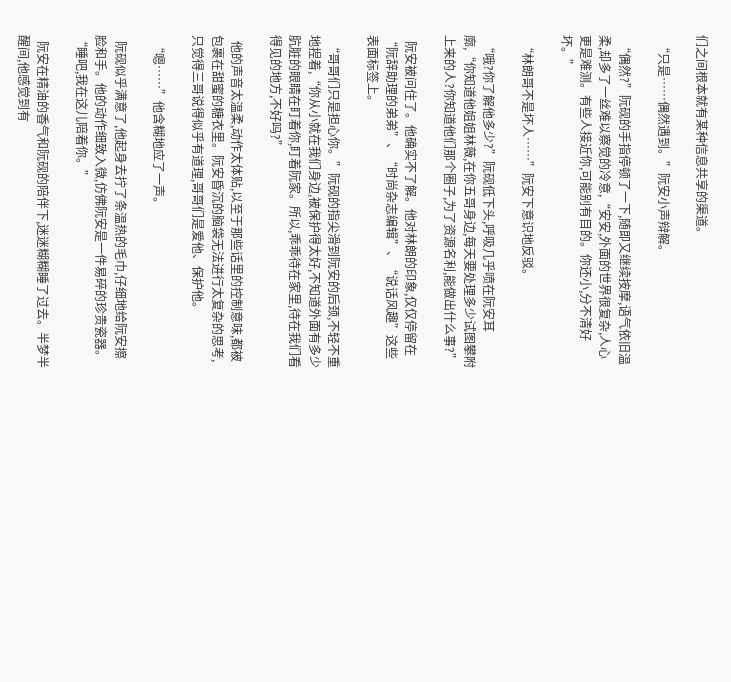们之间根本就有某种信息共享的渠道。

  “只是……偶然遇到。”阮安小声辩解。

  “偶然?”阮砚的手指停顿了一下,随即又继续按摩,语气依旧温柔,却多了一丝难以察觉的冷意,“安安,外面的世界很复杂,人心更是难测。有些人接近你,可能别有目的。你还小,分不清好坏。”

  “林朗哥不是坏人……”阮安下意识地反驳。

  “哦?你了解他多少?”阮砚低下头,呼吸几乎喷在阮安耳廓,“你知道他姐姐林薇,在你五哥身边,每天要处理多少试图攀附上来的人?你知道他们那个圈子,为了资源名利,能做出什么事?”

  阮安被问住了。他确实不了解。他对林朗的印象,仅仅停留在“阮辞助理的弟弟”、“时尚杂志编辑”、“说话风趣”这些表面标签上。

  “哥哥们只是担心你。”阮砚的指尖滑到阮安的后颈,不轻不重地捏着,“你从小就在我们身边,被保护得太好,不知道外面有多少肮脏的眼睛在盯着你,盯着阮家。所以,乖乖待在家里,待在我们看得见的地方,不好吗?”

  他的声音太温柔,动作太体贴,以至于那些话里的控制意味,都被包裹在甜蜜的糖衣里。阮安昏沉的脑袋无法进行太复杂的思考,只觉得三哥说得似乎有道理,哥哥们是爱他、保护他。

  “嗯……”他含糊地应了一声。

  阮砚似乎满意了,他起身去拧了条温热的毛巾,仔细地给阮安擦脸和手。他的动作细致入微,仿佛阮安是一件易碎的珍贵瓷器。“睡吧,我在这儿陪着你。”

  阮安在精油的香气和阮砚的陪伴下,迷迷糊糊睡了过去。半梦半醒间,他感觉到有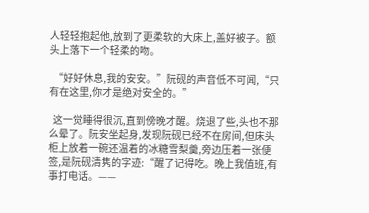人轻轻抱起他,放到了更柔软的大床上,盖好被子。额头上落下一个轻柔的吻。

  “好好休息,我的安安。”阮砚的声音低不可闻,“只有在这里,你才是绝对安全的。”

  这一觉睡得很沉,直到傍晚才醒。烧退了些,头也不那么晕了。阮安坐起身,发现阮砚已经不在房间,但床头柜上放着一碗还温着的冰糖雪梨羹,旁边压着一张便签,是阮砚清隽的字迹:“醒了记得吃。晚上我值班,有事打电话。——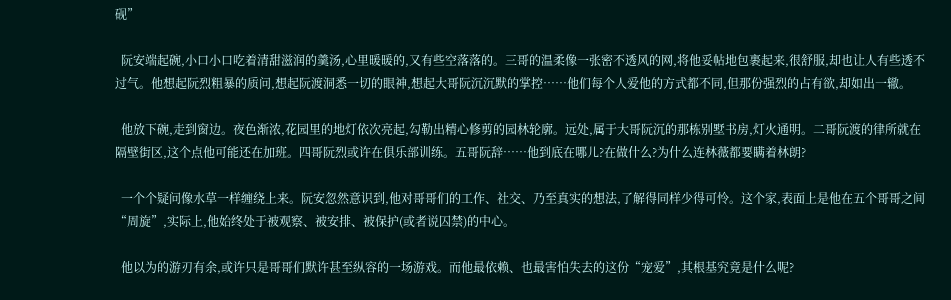砚”

  阮安端起碗,小口小口吃着清甜滋润的羹汤,心里暖暖的,又有些空落落的。三哥的温柔像一张密不透风的网,将他妥帖地包裹起来,很舒服,却也让人有些透不过气。他想起阮烈粗暴的质问,想起阮渡洞悉一切的眼神,想起大哥阮沉沉默的掌控……他们每个人爱他的方式都不同,但那份强烈的占有欲,却如出一辙。

  他放下碗,走到窗边。夜色渐浓,花园里的地灯依次亮起,勾勒出精心修剪的园林轮廓。远处,属于大哥阮沉的那栋别墅书房,灯火通明。二哥阮渡的律所就在隔壁街区,这个点他可能还在加班。四哥阮烈或许在俱乐部训练。五哥阮辞……他到底在哪儿?在做什么?为什么连林薇都要瞒着林朗?

  一个个疑问像水草一样缠绕上来。阮安忽然意识到,他对哥哥们的工作、社交、乃至真实的想法,了解得同样少得可怜。这个家,表面上是他在五个哥哥之间“周旋”,实际上,他始终处于被观察、被安排、被保护(或者说囚禁)的中心。

  他以为的游刃有余,或许只是哥哥们默许甚至纵容的一场游戏。而他最依赖、也最害怕失去的这份“宠爱”,其根基究竟是什么呢?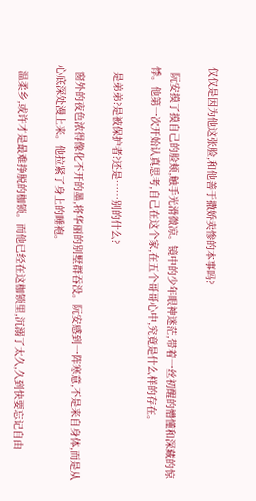仅仅是因为他这张脸,和他善于撒娇卖惨的本事吗?

  阮安摸了摸自己的脸颊,触手光滑微凉。镜中的少年眼神迷茫,带着一丝初醒的懵懂和深藏的惊悸。他第一次开始认真思考,自己在这个家,在五个哥哥心中,究竟是什么样的存在。

  是弟弟?是被保护者?还是……别的什么?

  窗外的夜色浓得像化不开的墨,将华丽的别墅群吞没。阮安感到一阵寒意,不是来自身体,而是从心底深处漫上来。他拉紧了身上的睡袍。

  温柔乡,或许才是最难挣脱的枷锁。而他已经在这枷锁里,沉溺了太久,久到快要忘记自由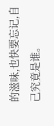的滋味,也快要忘记,自己究竟是谁。